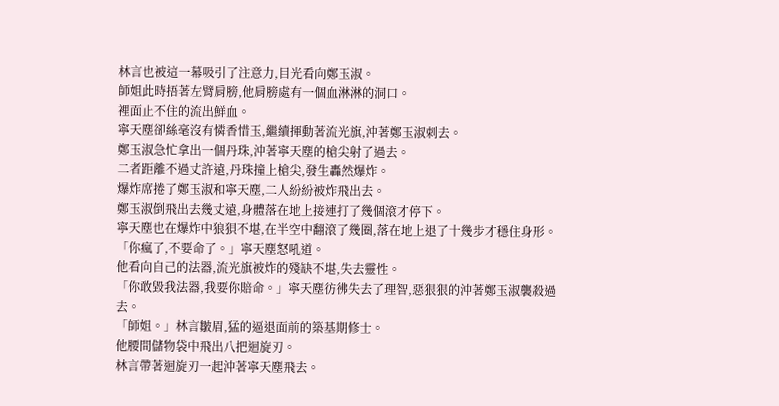林言也被這一幕吸引了注意力,目光看向鄭玉淑。
師姐此時捂著左臂肩膀,他肩膀處有一個血淋淋的洞口。
裡面止不住的流出鮮血。
寧天塵卻絲毫沒有憐香惜玉,繼續揮動著流光旗,沖著鄭玉淑刺去。
鄭玉淑急忙拿出一個丹珠,沖著寧天塵的槍尖射了過去。
二者距離不過丈許遠,丹珠撞上槍尖,發生轟然爆炸。
爆炸席捲了鄭玉淑和寧天塵,二人紛紛被炸飛出去。
鄭玉淑倒飛出去幾丈遠,身體落在地上接連打了幾個滾才停下。
寧天塵也在爆炸中狼狽不堪,在半空中翻滾了幾圈,落在地上退了十幾步才穩住身形。
「你瘋了,不要命了。」寧天塵怒吼道。
他看向自己的法器,流光旗被炸的殘缺不堪,失去靈性。
「你敢毀我法器,我要你賠命。」寧天塵彷彿失去了理智,惡狠狠的沖著鄭玉淑襲殺過去。
「師姐。」林言皺眉,猛的逼退面前的築基期修士。
他腰間儲物袋中飛出八把迴旋刃。
林言帶著迴旋刃一起沖著寧天塵飛去。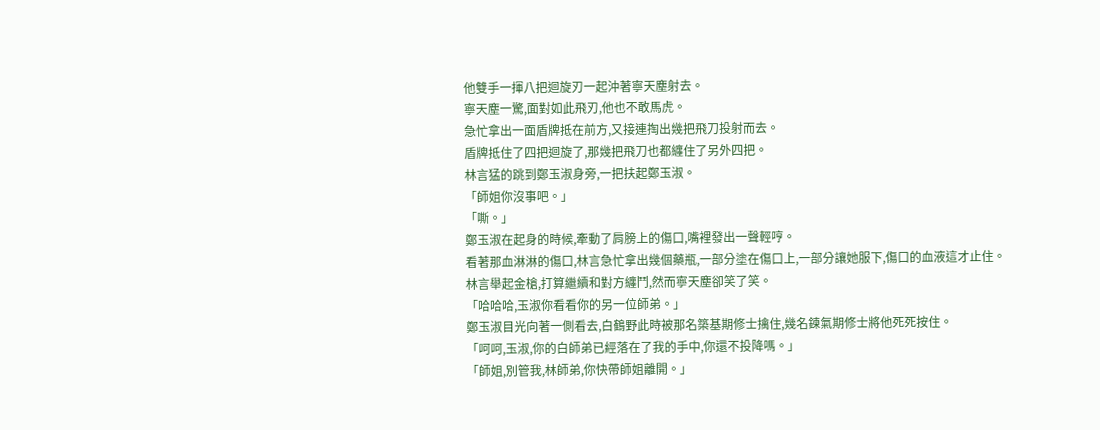他雙手一揮八把迴旋刃一起沖著寧天塵射去。
寧天塵一驚,面對如此飛刃,他也不敢馬虎。
急忙拿出一面盾牌抵在前方,又接連掏出幾把飛刀投射而去。
盾牌抵住了四把迴旋了,那幾把飛刀也都纏住了另外四把。
林言猛的跳到鄭玉淑身旁,一把扶起鄭玉淑。
「師姐你沒事吧。」
「嘶。」
鄭玉淑在起身的時候,牽動了肩膀上的傷口,嘴裡發出一聲輕哼。
看著那血淋淋的傷口,林言急忙拿出幾個藥瓶,一部分塗在傷口上,一部分讓她服下,傷口的血液這才止住。
林言舉起金槍,打算繼續和對方纏鬥,然而寧天塵卻笑了笑。
「哈哈哈,玉淑你看看你的另一位師弟。」
鄭玉淑目光向著一側看去,白鶴野此時被那名築基期修士擒住,幾名鍊氣期修士將他死死按住。
「呵呵,玉淑,你的白師弟已經落在了我的手中,你還不投降嗎。」
「師姐,別管我,林師弟,你快帶師姐離開。」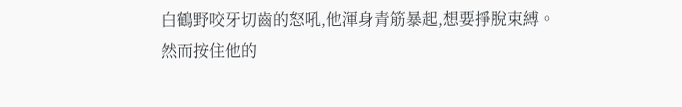白鶴野咬牙切齒的怒吼,他渾身青筋暴起,想要掙脫束縛。
然而按住他的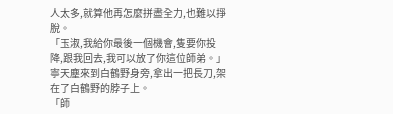人太多,就算他再怎麼拼盡全力,也難以掙脫。
「玉淑,我給你最後一個機會,隻要你投降,跟我回去,我可以放了你這位師弟。」
寧天塵來到白鶴野身旁,拿出一把長刀,架在了白鶴野的脖子上。
「師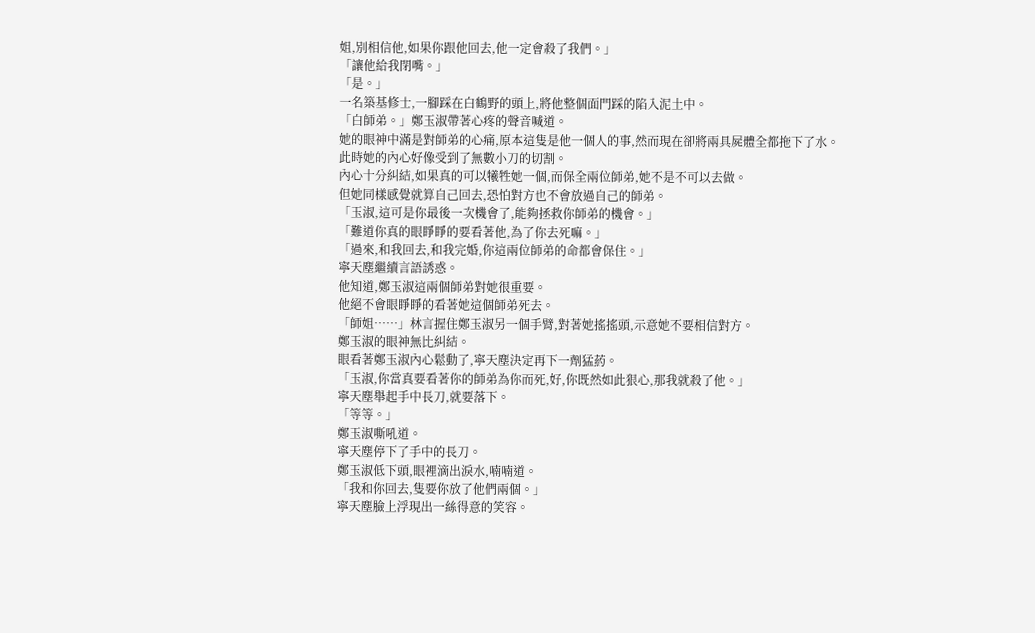姐,別相信他,如果你跟他回去,他一定會殺了我們。」
「讓他給我閉嘴。」
「是。」
一名築基修士,一腳踩在白鶴野的頭上,將他整個面門踩的陷入泥土中。
「白師弟。」鄭玉淑帶著心疼的聲音喊道。
她的眼神中滿是對師弟的心痛,原本這隻是他一個人的事,然而現在卻將兩具屍體全都拖下了水。
此時她的內心好像受到了無數小刀的切割。
內心十分糾結,如果真的可以犧牲她一個,而保全兩位師弟,她不是不可以去做。
但她同樣感覺就算自己回去,恐怕對方也不會放過自己的師弟。
「玉淑,這可是你最後一次機會了,能夠拯救你師弟的機會。」
「難道你真的眼睜睜的要看著他,為了你去死嘛。」
「過來,和我回去,和我完婚,你這兩位師弟的命都會保住。」
寧天塵繼續言語誘惑。
他知道,鄭玉淑這兩個師弟對她很重要。
他絕不會眼睜睜的看著她這個師弟死去。
「師姐……」林言握住鄭玉淑另一個手臂,對著她搖搖頭,示意她不要相信對方。
鄭玉淑的眼神無比糾結。
眼看著鄭玉淑內心鬆動了,寧天塵決定再下一劑猛葯。
「玉淑,你當真要看著你的師弟為你而死,好,你既然如此狠心,那我就殺了他。」
寧天塵舉起手中長刀,就要落下。
「等等。」
鄭玉淑嘶吼道。
寧天塵停下了手中的長刀。
鄭玉淑低下頭,眼裡滴出淚水,喃喃道。
「我和你回去,隻要你放了他們兩個。」
寧天塵臉上浮現出一絲得意的笑容。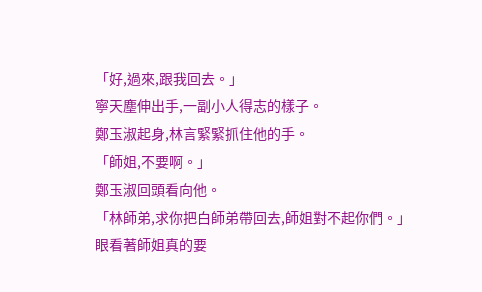「好,過來,跟我回去。」
寧天塵伸出手,一副小人得志的樣子。
鄭玉淑起身,林言緊緊抓住他的手。
「師姐,不要啊。」
鄭玉淑回頭看向他。
「林師弟,求你把白師弟帶回去,師姐對不起你們。」
眼看著師姐真的要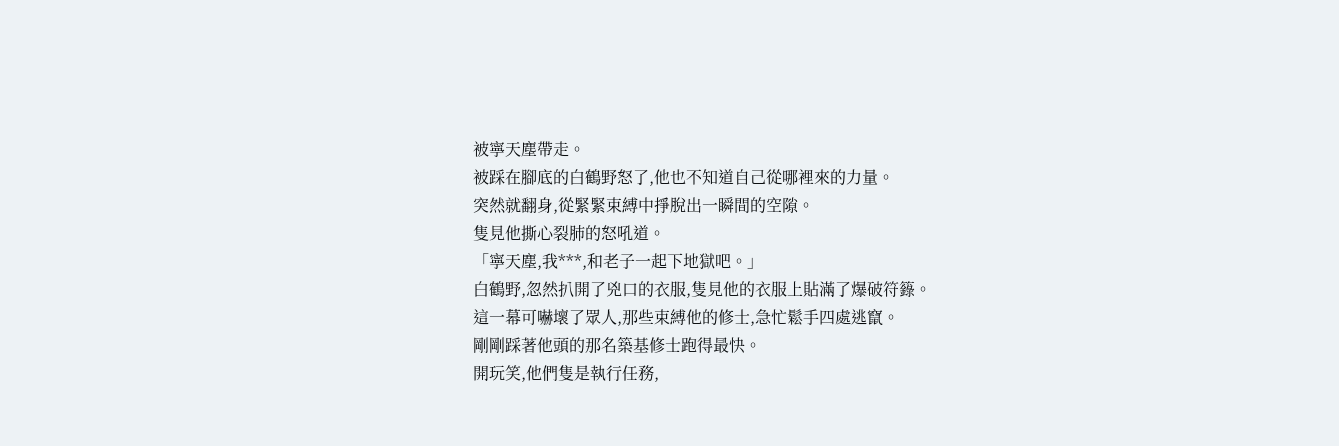被寧天塵帶走。
被踩在腳底的白鶴野怒了,他也不知道自己從哪裡來的力量。
突然就翻身,從緊緊束縛中掙脫出一瞬間的空隙。
隻見他撕心裂肺的怒吼道。
「寧天塵,我***,和老子一起下地獄吧。」
白鶴野,忽然扒開了兇口的衣服,隻見他的衣服上貼滿了爆破符籙。
這一幕可嚇壞了眾人,那些束縛他的修士,急忙鬆手四處逃竄。
剛剛踩著他頭的那名築基修士跑得最快。
開玩笑,他們隻是執行任務,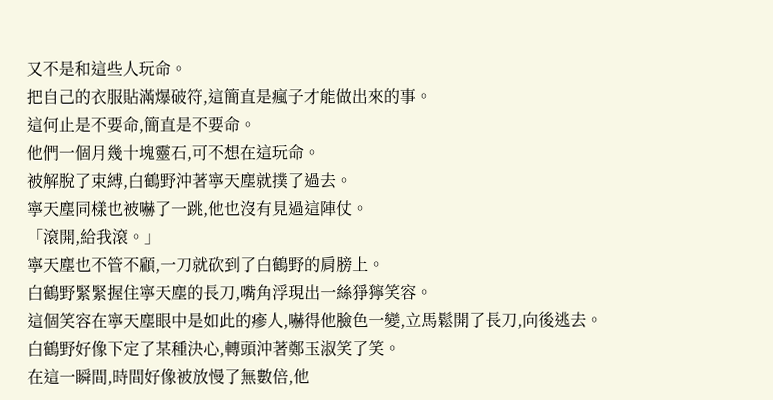又不是和這些人玩命。
把自己的衣服貼滿爆破符,這簡直是瘋子才能做出來的事。
這何止是不要命,簡直是不要命。
他們一個月幾十塊靈石,可不想在這玩命。
被解脫了束縛,白鶴野沖著寧天塵就撲了過去。
寧天塵同樣也被嚇了一跳,他也沒有見過這陣仗。
「滾開,給我滾。」
寧天塵也不管不顧,一刀就砍到了白鶴野的肩膀上。
白鶴野緊緊握住寧天塵的長刀,嘴角浮現出一絲猙獰笑容。
這個笑容在寧天塵眼中是如此的瘮人,嚇得他臉色一變,立馬鬆開了長刀,向後逃去。
白鶴野好像下定了某種決心,轉頭沖著鄭玉淑笑了笑。
在這一瞬間,時間好像被放慢了無數倍,他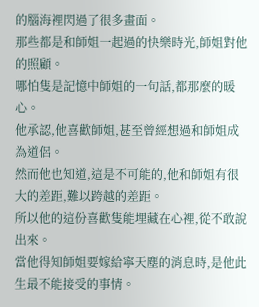的腦海裡閃過了很多畫面。
那些都是和師姐一起過的快樂時光,師姐對他的照顧。
哪怕隻是記憶中師姐的一句話,都那麼的暖心。
他承認,他喜歡師姐,甚至曾經想過和師姐成為道侶。
然而他也知道,這是不可能的,他和師姐有很大的差距,難以跨越的差距。
所以他的這份喜歡隻能埋藏在心裡,從不敢說出來。
當他得知師姐要嫁給寧天塵的消息時,是他此生最不能接受的事情。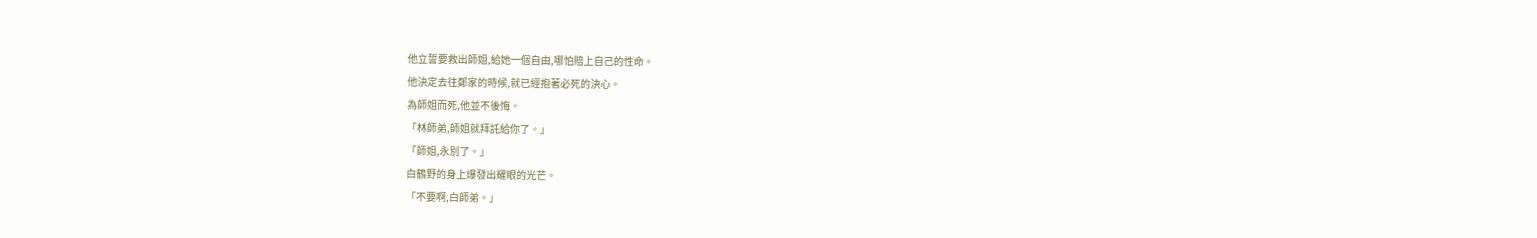他立誓要救出師姐,給她一個自由,哪怕賠上自己的性命。
他決定去往鄭家的時候,就已經抱著必死的決心。
為師姐而死,他並不後悔。
「林師弟,師姐就拜託給你了。」
「師姐,永別了。」
白鶴野的身上爆發出耀眼的光芒。
「不要啊,白師弟。」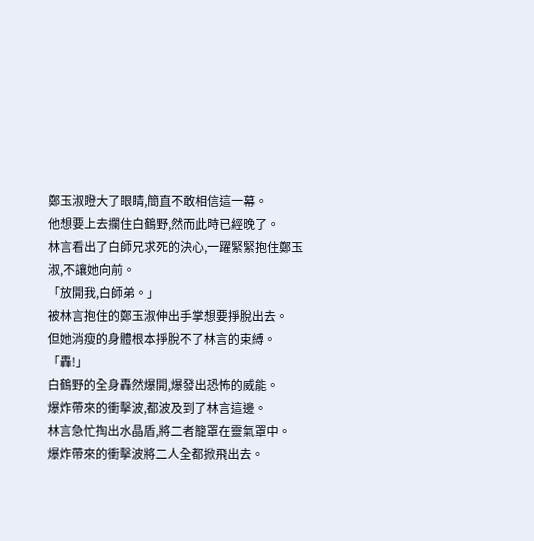鄭玉淑瞪大了眼睛,簡直不敢相信這一幕。
他想要上去攔住白鶴野,然而此時已經晚了。
林言看出了白師兄求死的決心,一躍緊緊抱住鄭玉淑,不讓她向前。
「放開我,白師弟。」
被林言抱住的鄭玉淑伸出手掌想要掙脫出去。
但她消瘦的身體根本掙脫不了林言的束縛。
「轟!」
白鶴野的全身轟然爆開,爆發出恐怖的威能。
爆炸帶來的衝擊波,都波及到了林言這邊。
林言急忙掏出水晶盾,將二者籠罩在靈氣罩中。
爆炸帶來的衝擊波將二人全都掀飛出去。